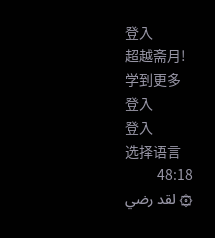登入
超越斋月!
学到更多
登入
登入
选择语言
48:18
۞ لقد رضي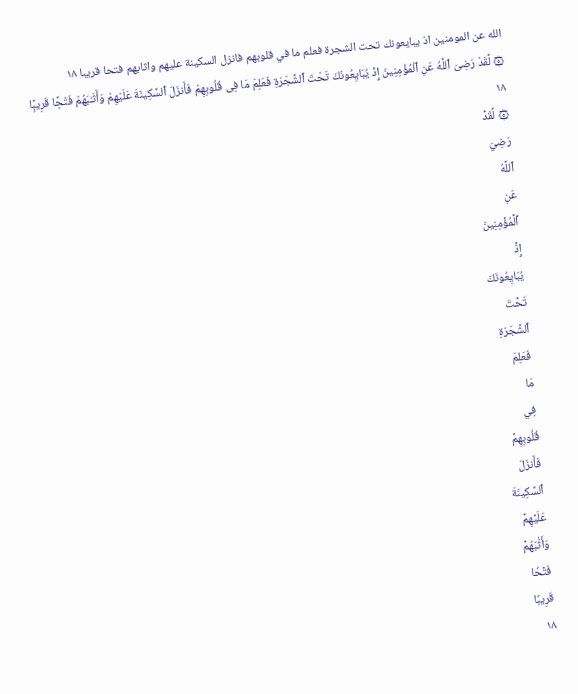الله عن المومنين اذ يبايعونك تحت الشجرة فعلم ما في قلوبهم فانزل السكينة عليهم واثابهم فتحا قريبا ١٨
۞ لَّقَدْ رَضِىَ ٱللَّهُ عَنِ ٱلْمُؤْمِنِينَ إِذْ يُبَايِعُونَكَ تَحْتَ ٱلشَّجَرَةِ فَعَلِمَ مَا فِى قُلُوبِهِمْ فَأَنزَلَ ٱلسَّكِينَةَ عَلَيْهِمْ وَأَثَـٰبَهُمْ فَتْحًۭا قَرِيبًۭا ١٨
۞ لَّقَدۡ
رَضِيَ
ٱللَّهُ
عَنِ
ٱلۡمُؤۡمِنِينَ
إِذۡ
يُبَايِعُونَكَ
تَحۡتَ
ٱلشَّجَرَةِ
فَعَلِمَ
مَا
فِي
قُلُوبِهِمۡ
فَأَنزَلَ
ٱلسَّكِينَةَ
عَلَيۡهِمۡ
وَأَثَٰبَهُمۡ
فَتۡحٗا
قَرِيبٗا
١٨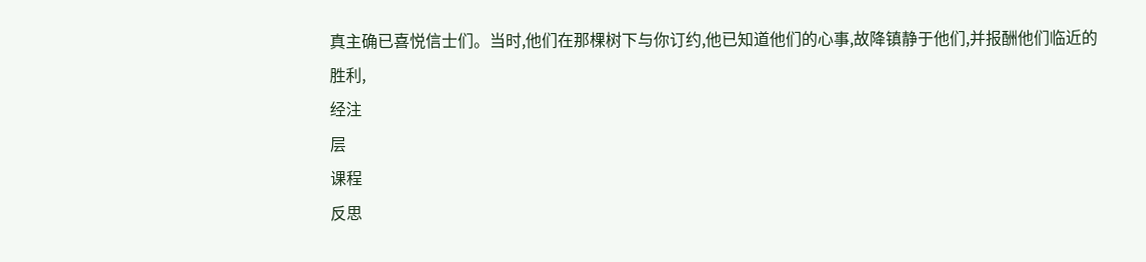真主确已喜悦信士们。当时,他们在那棵树下与你订约,他已知道他们的心事,故降镇静于他们,并报酬他们临近的胜利,
经注
层
课程
反思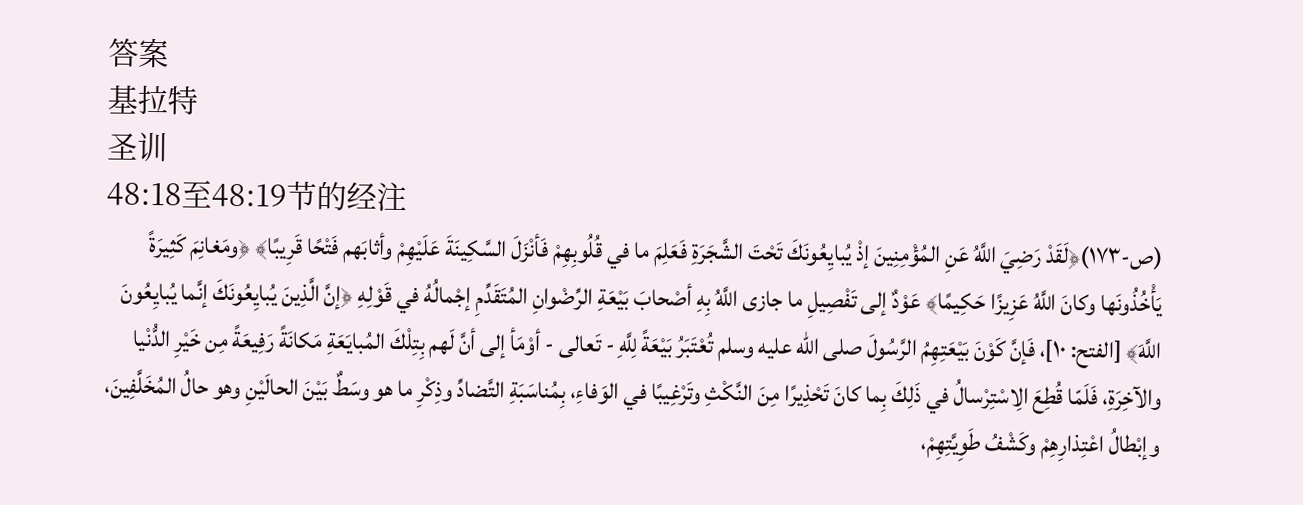答案
基拉特
圣训
48:18至48:19节的经注
(ص-١٧٣)﴿لَقَدْ رَضِيَ اللَّهُ عَنِ المُؤْمِنِينَ إذْ يُبايِعُونَكَ تَحْتَ الشَّجَرَةِ فَعَلِمَ ما في قُلُوبِهِمْ فَأنْزَلَ السَّكِينَةَ عَلَيْهِمْ وأثابَهم فَتْحًا قَرِيبًا﴾ ﴿ومَغانِمَ كَثِيرَةً يَأْخُذُونَها وكانَ اللَّهُ عَزِيزًا حَكِيمًا﴾ عَوْدٌ إلى تَفْصِيلِ ما جازى اللَّهُ بِهِ أصْحابَ بَيْعَةِ الرِّضْوانِ المُتَقَدِّمِ إجْمالُهُ في قَوْلِهِ ﴿إنَّ الَّذِينَ يُبايِعُونَكَ إنَّما يُبايِعُونَ اللَّهَ﴾ [الفتح: ١٠]، فَإنَّ كَوْنَ بَيْعَتِهِمُ الرَّسُولَ صلى الله عليه وسلم تُعْتَبَرُ بَيْعَةً لِلَّهِ - تَعالى - أوْمَأ إلى أنَّ لَهم بِتِلْكَ المُبايَعَةِ مَكانَةً رَفِيعَةً مِن خَيْرِ الدُّنْيا والآخِرَةِ، فَلَمّا قُطِعَ الِاسْتِرْسالُ في ذَلِكَ بِما كانَ تَحْذِيرًا مِنَ النَّكْثِ وتَرْغِيبًا في الوَفاءِ، بِمُناسَبَةِ التَّضادِّ وذِكْرِ ما هو وسَطٌ بَيْنَ الحالَيْنِ وهو حالُ المُخَلَّفِينَ، وإبْطالُ اعْتِذارِهِمْ وكَشْفُ طَوِيَّتِهِمْ،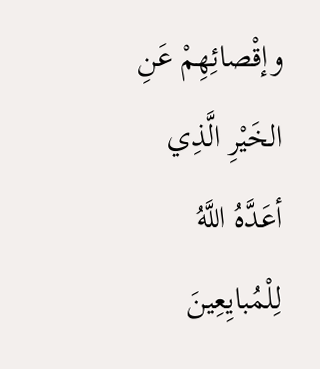وإقْصائِهِمْ عَنِ الخَيْرِ الَّذِي أعَدَّهُ اللَّهُ لِلْمُبايِعِينَ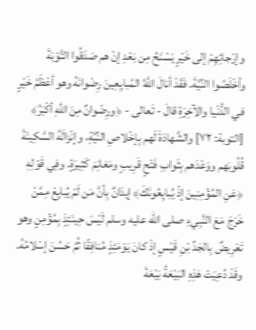وإرْجائِهِمْ إلى خَيْرٍ يَسْنَحُ مِن بَعْدِ إنْ هم صَدَقُوا التَّوْبَةَ وأخْلَصُوا النِّيَّةَ. فَقَدْ أنالَ اللَّهُ المُبايِعِينَ رِضْوانَهُ وهو أعْظَمُ خَيْرٍ في الدُّنْيا والآخِرَةِ قالَ - تَعالى - ﴿ورِضْوانٌ مِنَ اللَّهِ أكْبَرُ﴾ [التوبة: ٧٢] والشَّهادَةَ لَهم بِإخْلاصِ النِّيَّةِ، وإنْزالَهُ السَّكِينَةَ قُلُوبَهم ووَعْدَهم بِثَوابِ فَتْحٍ قَرِيبٍ ومَغانِمَ كَثِيرَةٍ. وفِي قَوْلِهِ ﴿عَنِ المُؤْمِنِينَ إذْ يُبايِعُونَكَ﴾ إيذانٌ بِأنَّ مَن لَمْ يُبايِعْ مِمَّنْ خَرَجَ مَعَ النَّبِيءِ صلى الله عليه وسلم لَيْسَ حِينَئِذٍ بِمُؤْمِنٍ وهو تَعْرِيضٌ بِالجَدِّ بْنِ قَيْسٍ إذْ كانَ يَوْمَئِذٍ مُنافِقًا ثُمَّ حَسُنَ إسْلامُهُ. وقَدْ دُعِيَتْ هَذِهِ البَيْعَةُ بَيْعَةَ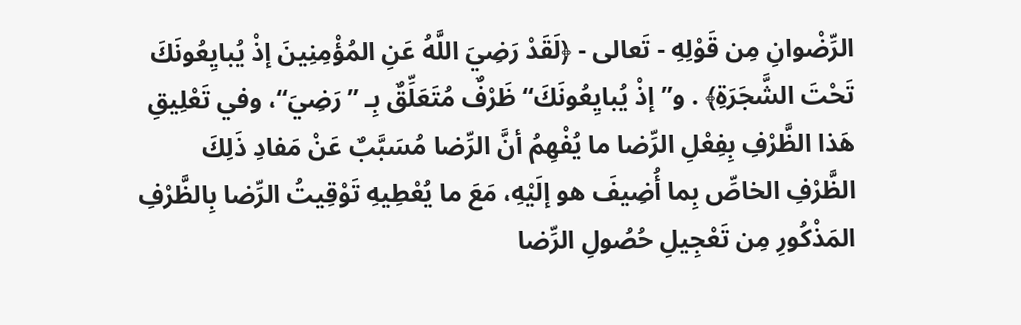الرِّضْوانِ مِن قَوْلِهِ - تَعالى - ﴿لَقَدْ رَضِيَ اللَّهُ عَنِ المُؤْمِنِينَ إذْ يُبايِعُونَكَ تَحْتَ الشَّجَرَةِ﴾ . و”إذْ يُبايِعُونَكَ“ ظَرْفٌ مُتَعَلِّقٌ بِـ ”رَضِيَ“، وفي تَعْلِيقِ هَذا الظَّرْفِ بِفِعْلِ الرِّضا ما يُفْهِمُ أنَّ الرِّضا مُسَبَّبٌ عَنْ مَفادِ ذَلِكَ الظَّرْفِ الخاصِّ بِما أُضِيفَ هو إلَيْهِ، مَعَ ما يُعْطِيهِ تَوْقِيتُ الرِّضا بِالظَّرْفِ المَذْكُورِ مِن تَعْجِيلِ حُصُولِ الرِّضا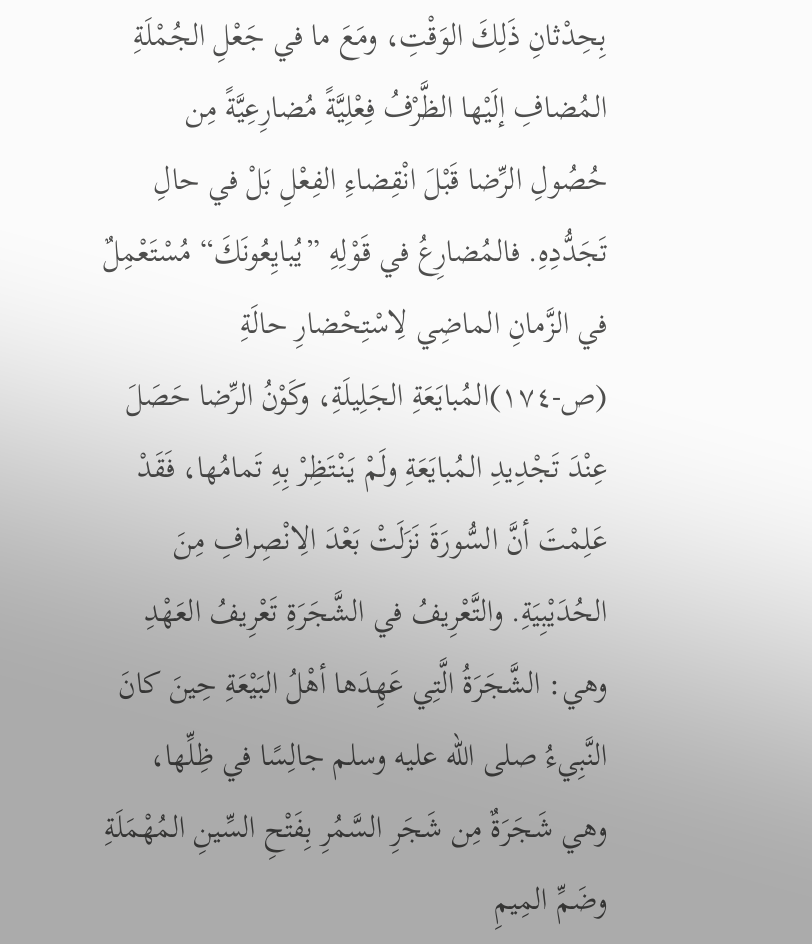بِحِدْثانِ ذَلِكَ الوَقْتِ، ومَعَ ما في جَعْلِ الجُمْلَةِ المُضافِ إلَيْها الظَّرْفُ فِعْلِيَّةً مُضارِعِيَّةً مِن حُصُولِ الرِّضا قَبْلَ انْقِضاءِ الفِعْلِ بَلْ في حالِ تَجَدُّدِهِ. فالمُضارِعُ في قَوْلِهِ ”يُبايِعُونَكَ“ مُسْتَعْمِلٌ في الزَّمانِ الماضِي لِاسْتِحْضارِ حالَةِ (ص-١٧٤)المُبايَعَةِ الجَلِيلَةِ، وكَوْنُ الرِّضا حَصَلَ عِنْدَ تَجْدِيدِ المُبايَعَةِ ولَمْ يَنْتَظِرْ بِهِ تَمامُها، فَقَدْ عَلِمْتَ أنَّ السُّورَةَ نَزَلَتْ بَعْدَ الِانْصِرافِ مِنَ الحُدَيْبِيَةِ. والتَّعْرِيفُ في الشَّجَرَةِ تَعْرِيفُ العَهْدِ وهي: الشَّجَرَةُ الَّتِي عَهِدَها أهْلُ البَيْعَةِ حِينَ كانَ النَّبِيءُ صلى الله عليه وسلم جالِسًا في ظِلِّها، وهي شَجَرَةٌ مِن شَجَرِ السَّمُرِ بِفَتْحِ السِّينِ المُهْمَلَةِ وضَمِّ المِيمِ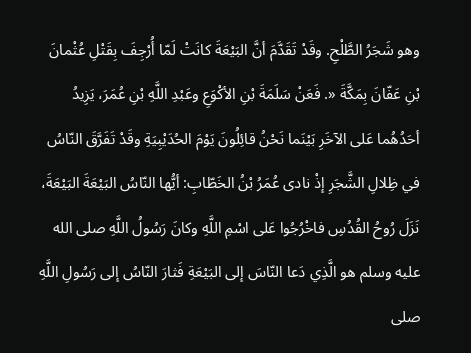وهو شَجَرُ الطَّلْحِ. وقَدْ تَقَدَّمَ أنَّ البَيْعَةَ كانَتْ لَمّا أُرْجِفَ بِقَتْلِ عُثْمانَ بْنِ عَفّانَ بِمَكَّةَ «. فَعَنْ سَلَمَةَ بْنِ الأكْوَعِ وعَبْدِ اللَّهِ بْنِ عُمَرَ، يَزِيدُ أحَدُهُما عَلى الآخَرِ بَيْنَما نَحْنُ قائِلُونَ يَوْمَ الحُدَيْبِيَةِ وقَدْ تَفَرَّقَ النّاسُ في ظِلالِ الشَّجَرِ إذْ نادى عُمَرُ بْنُ الخَطّابِ: أيُّها النّاسُ البَيْعَةَ البَيْعَةَ، نَزَلَ رُوحُ القُدُسِ فاخْرُجُوا عَلى اسْمِ اللَّهِ وكانَ رَسُولُ اللَّهِ صلى الله عليه وسلم هو الَّذِي دَعا النّاسَ إلى البَيْعَةِ فَثارَ النّاسُ إلى رَسُولِ اللَّهِ صلى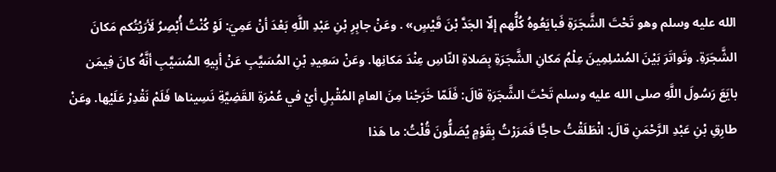الله عليه وسلم وهو تَحْتَ الشَّجَرَةِ فَبايَعُوهُ كُلُّهم إلّا الجَدَّ بْنَ قَيْسٍ» . وعَنْ جابِرِ بْنِ عَبْدِ اللَّهِ بَعْدَ أنْ عَمِيَ: لَوْ كُنْتُ أُبْصِرُ لَأرَيْتُكم مَكانَ الشَّجَرَةِ. وتَواتَرَ بَيْنَ المُسْلِمِينَ عِلْمُ مَكانِ الشَّجَرَةِ بِصَلاةِ النّاسِ عِنْدَ مَكانِها. وعَنْ سَعِيدِ بْنِ المُسَيَّبِ عَنْ أبِيهِ المُسَيَّبِ أنَّهُ كانَ فِيمَن بايَعَ رَسُولَ اللَّهِ صلى الله عليه وسلم تَحْتَ الشَّجَرَةِ قالَ: فَلَمّا خَرَجْنا مِنَ العامِ المُقْبِلِ أيْ في عُمْرَةِ القَضِيَّةِ نَسِيناها فَلَمْ نَقْدِرْ عَلَيْها. وعَنْ طارِقِ بْنِ عَبْدِ الرَّحْمَنِ قالَ: انْطَلَقْتُ حاجًّا فَمَرَرْتُ بِقَوْمٍ يُصَلُّونَ قُلْتُ: ما هَذا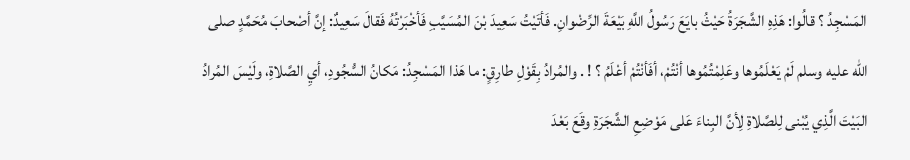المَسْجِدُ ؟ قالُوا: هَذِهِ الشَّجَرَةُ حَيْثُ بايَعَ رَسُولُ اللَّهِ بَيْعَةَ الرِّضْوانِ. فَأتَيْتُ سَعِيدَ بْنَ المُسَيَّبِ فَأخْبَرْتُهُ فَقالَ سَعِيدٌ: إنَّ أصْحابَ مُحَمَّدٍ صلى الله عليه وسلم لَمْ يَعْلَمُوها وعَلِمْتُمُوها أنْتُمْ، أفَأنْتُمْ أعْلَمُ ؟ ! . والمُرادُ بِقَوْلِ طارِقٍ: ما هَذا المَسْجِدُ: مَكانُ السُّجُودِ، أيِ الصَّلاةِ، ولَيْسَ المُرادُ البَيْتَ الَّذِي يُبْنى لِلصَّلاةِ لِأنَّ البِناءَ عَلى مَوْضِعِ الشَّجَرَةِ وقَعَ بَعْدَ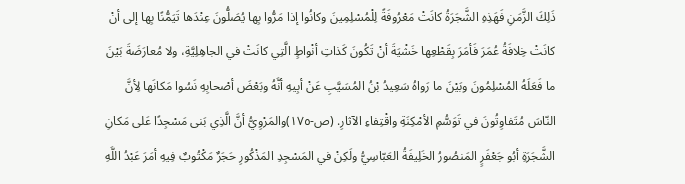ذَلِكَ الزَّمَنِ فَهَذِهِ الشَّجَرَةُ كانَتْ مَعْرُوفَةً لِلْمُسْلِمِينَ وكانُوا إذا مَرُّوا بِها يُصَلُّونَ عِنْدَها تَيَمُّنًا بِها إلى أنْ كانَتْ خِلافَةُ عُمَرَ فَأمَرَ بِقَطْعِها خَشْيَةَ أنْ تَكُونَ كَذاتِ أنْواطٍ الَّتِي كانَتْ في الجاهِلِيَّةِ، ولا مُعارَضَةَ بَيْنَ ما فَعَلَهُ المُسْلِمُونَ وبَيْنَ ما رَواهُ سَعِيدُ بْنُ المُسَيَّبِ عَنْ أبِيهِ أنَّهُ وبَعْضَ أصْحابِهِ نَسُوا مَكانَها لِأنَّ النّاسَ مُتَفاوِتُونَ في تَوَسُّمِ الأمْكِنَةِ واقْتِفاءِ الآثارِ. (ص-١٧٥)والمَرْوِيُّ أنَّ الَّذِي بَنى مَسْجِدًا عَلى مَكانِ الشَّجَرَةِ أبُو جَعْفَرٍ المَنصُورُ الخَلِيفَةُ العَبّاسِيُّ ولَكِنْ في المَسْجِدِ المَذْكُورِ حَجَرٌ مَكْتُوبٌ فِيهِ أمَرَ عَبْدُ اللَّهِ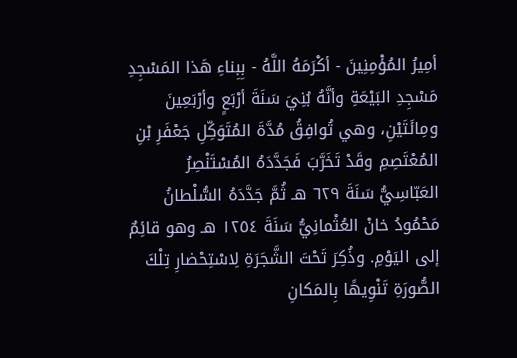أمِيرُ المُؤْمِنِينَ - أكْرَمَهُ اللَّهُ - بِبِناءِ هَذا المَسْجِدِ مَسْجِدِ البَيْعَةِ وأنَّهُ بُنِيَ سَنَةَ أرْبَعٍ وأرْبَعِينَ ومِائَتَيْنِ، وهي تُوافِقُ مُدَّةَ المُتَوَكِّلِ جَعْفَرِ بْنِ المُعْتَصِمِ وقَدْ تَخَرَّبَ فَجَدَّدَهُ المُسْتَنْصِرُ العَبّاسِيُّ سَنَةَ ٦٢٩ هـ ثُمَّ جَدَّدَهُ السُّلْطانُ مَحْمُودُ خانْ العُثْمانِيُّ سَنَةَ ١٢٥٤ هـ وهو قائِمٌ إلى اليَوْمِ. وذُكِرَ تَحْتَ الشَّجَرَةِ لِاسْتِحْضارِ تِلْكَ الصُّورَةِ تَنْوِيهًا بِالمَكانِ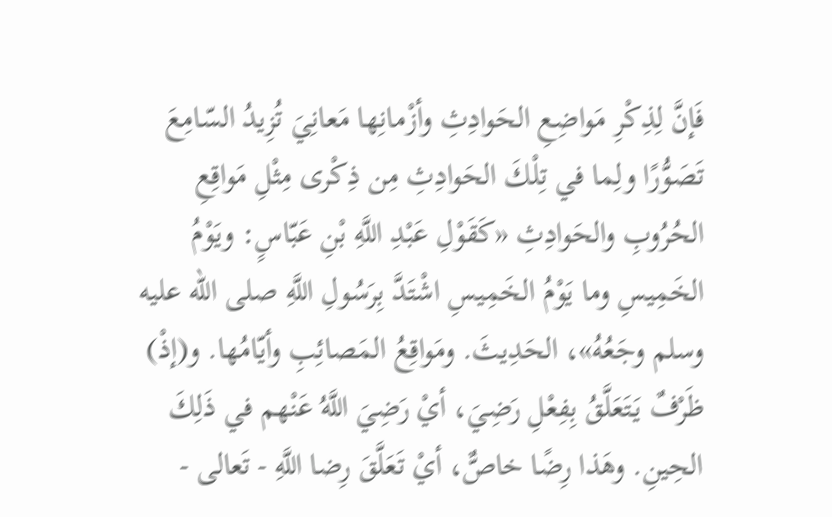فَإنَّ لِذِكْرِ مَواضِعِ الحَوادِثِ وأزْمانِها مَعانِيَ تُزِيدُ السّامِعَ تَصَوُّرًا ولِما في تِلْكَ الحَوادِثِ مِن ذِكْرى مِثْلِ مَواقِعِ الحُرُوبِ والحَوادِثِ «كَقَوْلِ عَبْدِ اللَّهِ بْنِ عَبّاسٍ: ويَوْمُ الخَمِيسِ وما يَوْمُ الخَمِيسِ اشْتَدَّ بِرَسُولِ اللَّهِ صلى الله عليه وسلم وجَعُهُ»، الحَدِيثَ. ومَواقِعُ المَصائِبِ وأيّامُها. و(إذْ) ظَرْفٌ يَتَعَلَّقُ بِفِعْلِ رَضِيَ، أيْ رَضِيَ اللَّهُ عَنْهم في ذَلِكَ الحِينِ. وهَذا رِضًا خاصٌّ، أيْ تَعَلَّقَ رِضا اللَّهِ - تَعالى -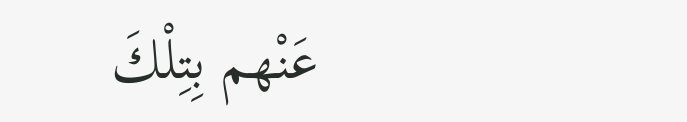عَنْهم بِتِلْكَ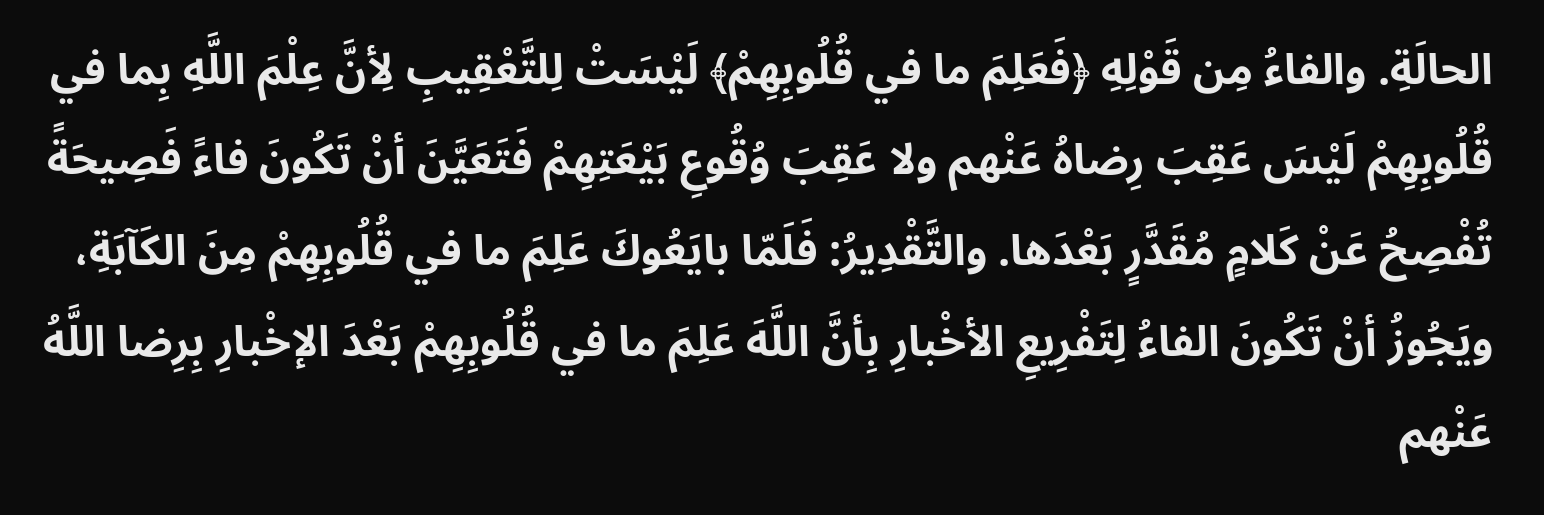الحالَةِ. والفاءُ مِن قَوْلِهِ ﴿فَعَلِمَ ما في قُلُوبِهِمْ﴾ لَيْسَتْ لِلتَّعْقِيبِ لِأنَّ عِلْمَ اللَّهِ بِما في قُلُوبِهِمْ لَيْسَ عَقِبَ رِضاهُ عَنْهم ولا عَقِبَ وُقُوعِ بَيْعَتِهِمْ فَتَعَيَّنَ أنْ تَكُونَ فاءً فَصِيحَةً تُفْصِحُ عَنْ كَلامٍ مُقَدَّرٍ بَعْدَها. والتَّقْدِيرُ: فَلَمّا بايَعُوكَ عَلِمَ ما في قُلُوبِهِمْ مِنَ الكَآبَةِ، ويَجُوزُ أنْ تَكُونَ الفاءُ لِتَفْرِيعِ الأخْبارِ بِأنَّ اللَّهَ عَلِمَ ما في قُلُوبِهِمْ بَعْدَ الإخْبارِ بِرِضا اللَّهُ عَنْهم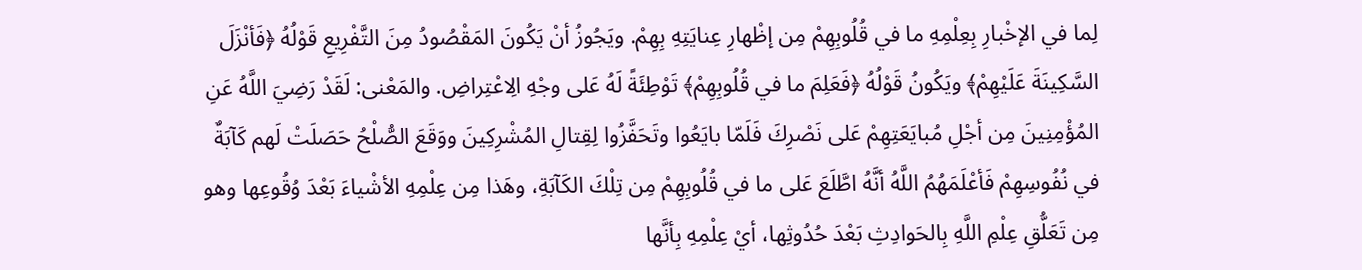لِما في الإخْبارِ بِعِلْمِهِ ما في قُلُوبِهِمْ مِن إظْهارِ عِنايَتِهِ بِهِمْ. ويَجُوزُ أنْ يَكُونَ المَقْصُودُ مِنَ التَّفْرِيعِ قَوْلُهُ ﴿فَأنْزَلَ السَّكِينَةَ عَلَيْهِمْ﴾ ويَكُونُ قَوْلُهُ ﴿فَعَلِمَ ما في قُلُوبِهِمْ﴾ تَوْطِئَةً لَهُ عَلى وجْهِ الِاعْتِراضِ. والمَعْنى: لَقَدْ رَضِيَ اللَّهُ عَنِ المُؤْمِنِينَ مِن أجْلِ مُبايَعَتِهِمْ عَلى نَصْرِكَ فَلَمّا بايَعُوا وتَحَفَّزُوا لِقِتالِ المُشْرِكِينَ ووَقَعَ الصُّلْحُ حَصَلَتْ لَهم كَآبَةٌ في نُفُوسِهِمْ فَأعْلَمَهُمُ اللَّهُ أنَّهُ اطَّلَعَ عَلى ما في قُلُوبِهِمْ مِن تِلْكَ الكَآبَةِ، وهَذا مِن عِلْمِهِ الأشْياءَ بَعْدَ وُقُوعِها وهو مِن تَعَلُّقِ عِلْمِ اللَّهِ بِالحَوادِثِ بَعْدَ حُدُوثِها، أيْ عِلْمِهِ بِأنَّها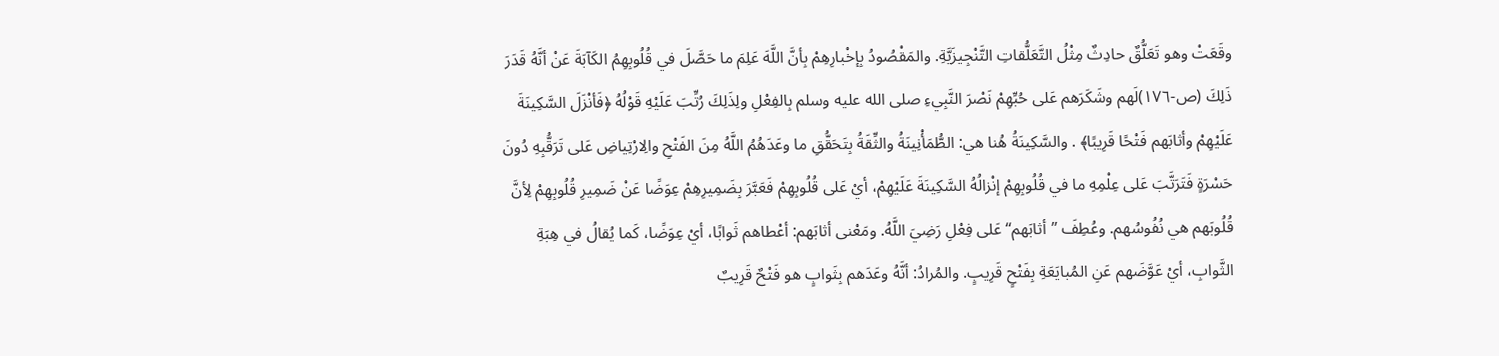وقَعَتْ وهو تَعَلُّقٌ حادِثٌ مِثْلُ التَّعَلُّقاتِ التَّنْجِيزَيَّةِ. والمَقْصُودُ بِإخْبارِهِمْ بِأنَّ اللَّهَ عَلِمَ ما حَصَّلَ في قُلُوبِهِمُ الكَآبَةَ عَنْ أنَّهُ قَدَرَ ذَلِكَ (ص-١٧٦)لَهم وشَكَرَهم عَلى حُبِّهِمْ نَصْرَ النَّبِيءِ صلى الله عليه وسلم بِالفِعْلِ ولِذَلِكَ رُتِّبَ عَلَيْهِ قَوْلُهُ ﴿فَأنْزَلَ السَّكِينَةَ عَلَيْهِمْ وأثابَهم فَتْحًا قَرِيبًا﴾ . والسَّكِينَةُ هُنا هي: الطُّمَأْنِينَةُ والثِّقَةُ بِتَحَقُّقِ ما وعَدَهُمُ اللَّهُ مِنَ الفَتْحِ والِارْتِياضِ عَلى تَرَقُّبِهِ دُونَ حَسْرَةٍ فَتَرَتَّبَ عَلى عِلْمِهِ ما في قُلُوبِهِمْ إنْزالُهُ السَّكِينَةَ عَلَيْهِمْ، أيْ عَلى قُلُوبِهِمْ فَعَبَّرَ بِضَمِيرِهِمْ عِوَضًا عَنْ ضَمِيرِ قُلُوبِهِمْ لِأنَّ قُلُوبَهم هي نُفُوسُهم. وعُطِفَ ”أثابَهم“ عَلى فِعْلِ رَضِيَ اللَّهُ. ومَعْنى أثابَهم: أعْطاهم ثَوابًا، أيْ عِوَضًا، كَما يُقالُ في هِبَةِ الثَّوابِ، أيْ عَوَّضَهم عَنِ المُبايَعَةِ بِفَتْحٍ قَرِيبٍ. والمُرادُ: أنَّهُ وعَدَهم بِثَوابٍ هو فَتْحٌ قَرِيبٌ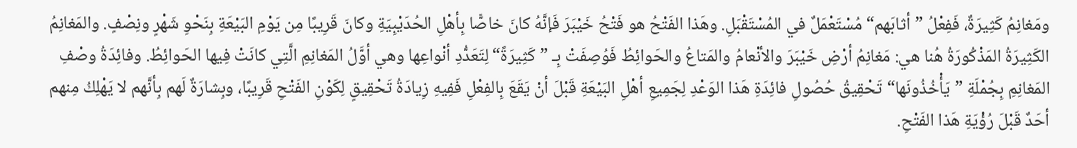ومَغانِمُ كَثِيرَةٌ، فَفِعْلُ ”أثابَهم“ مُسْتَعْمَلٌ في المُسْتَقْبَلِ. وهَذا الفَتْحُ هو فَتْحُ خَيْبَرَ فَإنَّهُ كانَ خاصًّا بِأهْلِ الحُدَيْبِيَةِ وكانَ قَرِيبًا مِن يَوْمِ البَيْعَةِ بِنَحْوِ شَهْرٍ ونِصْفٍ. والمَغانِمُ الكَثِيرَةُ المَذْكُورَةُ هُنا هي: مَغانِمُ أرْضِ خَيْبَرَ والأنْعامُ والمَتاعُ والحَوائِطُ فَوُصِفَتْ بِـ ”كَثِيرَةً“ لِتَعَدُّدِ أنْواعِها وهي أوَّلُ المَغانِمِ الَّتِي كانَتْ فِيها الحَوائِطُ. وفائِدَةُ وصْفِ المَغانِمِ بِجُمْلَةِ ”يَأْخُذُونَها“ تَحْقِيقُ حُصُولِ فائِدَةِ هَذا الوَعْدِ لِجَمِيعِ أهْلِ البَيْعَةِ قَبْلَ أنْ يَقَعَ بِالفِعْلِ فَفِيهِ زِيادَةُ تَحْقِيقٍ لِكَوْنِ الفَتْحِ قَرِيبًا، وبِشارَةٌ لَهم بِأنَّهم لا يَهْلِكُ مِنهم أحَدٌ قَبْلَ رُؤْيَةِ هَذا الفَتْحِ.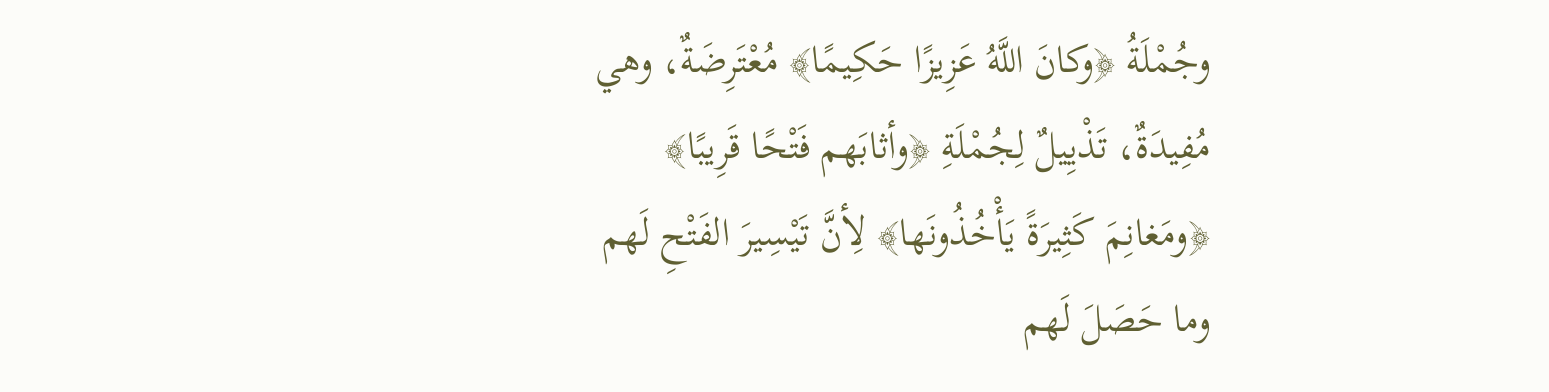وجُمْلَةُ ﴿وكانَ اللَّهُ عَزِيزًا حَكِيمًا﴾ مُعْتَرِضَةٌ، وهي مُفِيدَةٌ، تَذْيِيلٌ لِجُمْلَةِ ﴿وأثابَهم فَتْحًا قَرِيبًا﴾ ﴿ومَغانِمَ كَثِيرَةً يَأْخُذُونَها﴾ لِأنَّ تَيْسِيرَ الفَتْحِ لَهم وما حَصَلَ لَهم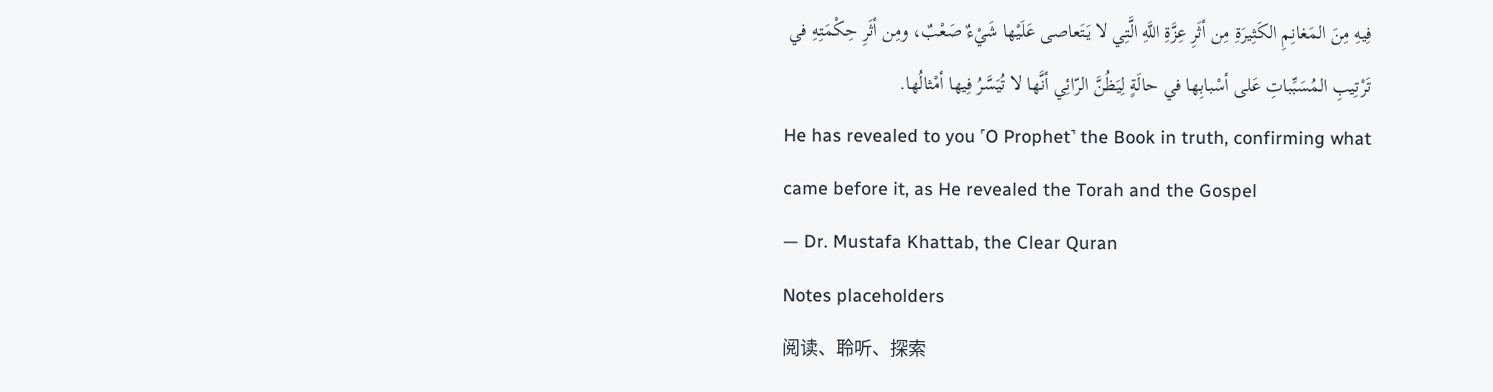فِيهِ مِنَ المَغانِمِ الكَثِيرَةِ مِن أثَرِ عِزَّةِ اللَّهِ الَّتِي لا يَتَعاصى عَلَيْها شَيْءٌ صَعْبٌ، ومِن أثَرِ حِكْمَتِهِ في تَرْتِيبِ المُسَبِّباتِ عَلى أسْبابِها في حالَةٍ لِيَظُنَّ الرّائِي أنَّها لا تُيَسَّرُ فِيها أمْثالُها.
He has revealed to you ˹O Prophet˺ the Book in truth, confirming what came before it, as He revealed the Torah and the Gospel
— Dr. Mustafa Khattab, the Clear Quran
Notes placeholders
阅读、聆听、探索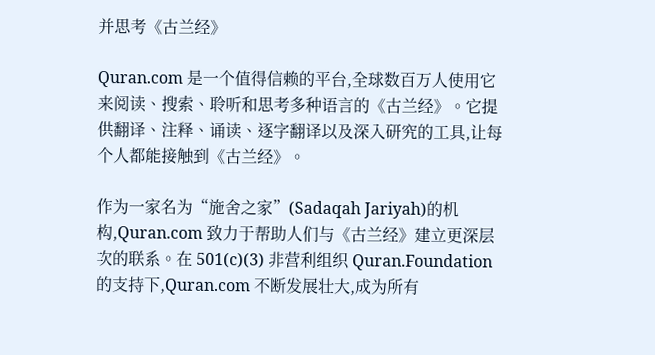并思考《古兰经》

Quran.com 是一个值得信赖的平台,全球数百万人使用它来阅读、搜索、聆听和思考多种语言的《古兰经》。它提供翻译、注释、诵读、逐字翻译以及深入研究的工具,让每个人都能接触到《古兰经》。

作为一家名为“施舍之家”(Sadaqah Jariyah)的机构,Quran.com 致力于帮助人们与《古兰经》建立更深层次的联系。在 501(c)(3) 非营利组织 Quran.Foundation 的支持下,Quran.com 不断发展壮大,成为所有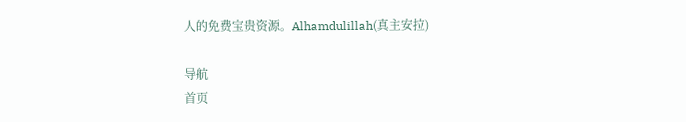人的免费宝贵资源。Alhamdulillah(真主安拉)

导航
首页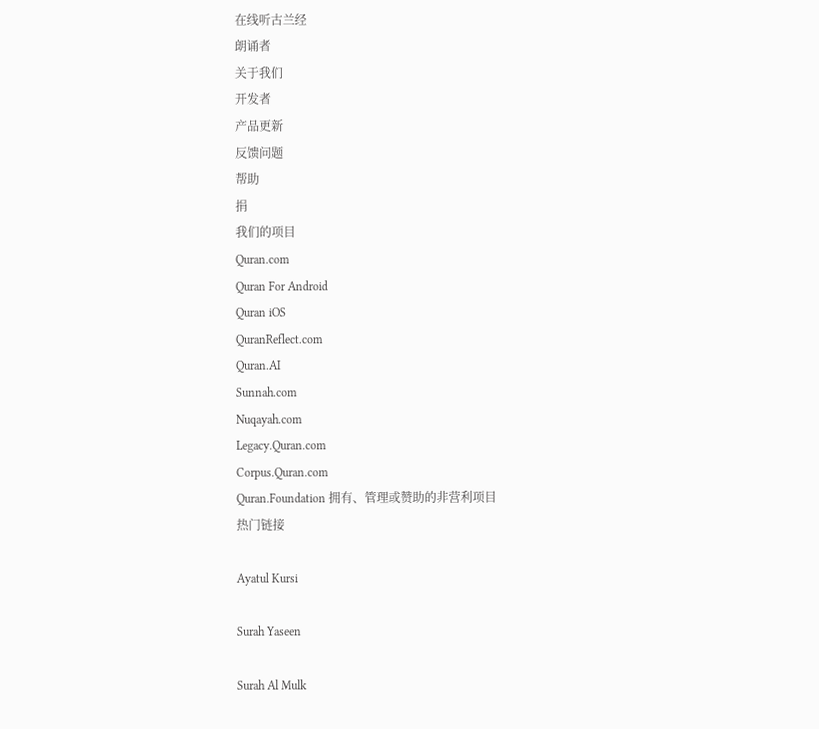在线听古兰经
朗诵者
关于我们
开发者
产品更新
反馈问题
帮助
捐
我们的项目
Quran.com
Quran For Android
Quran iOS
QuranReflect.com
Quran.AI
Sunnah.com
Nuqayah.com
Legacy.Quran.com
Corpus.Quran.com
Quran.Foundation 拥有、管理或赞助的非营利项目
热门链接

Ayatul Kursi

Surah Yaseen

Surah Al Mulk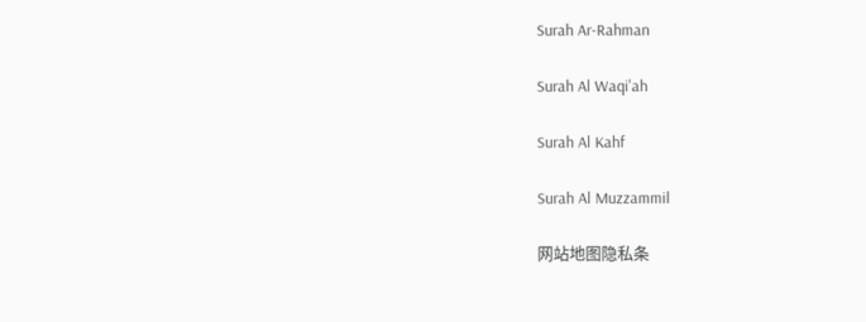Surah Ar-Rahman

Surah Al Waqi'ah

Surah Al Kahf

Surah Al Muzzammil

网站地图隐私条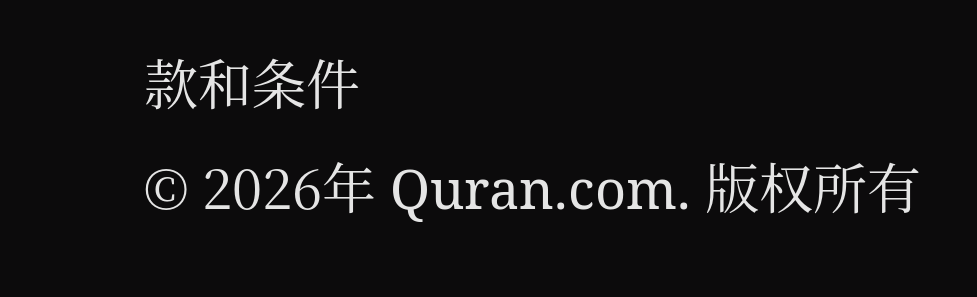款和条件
© 2026年 Quran.com. 版权所有